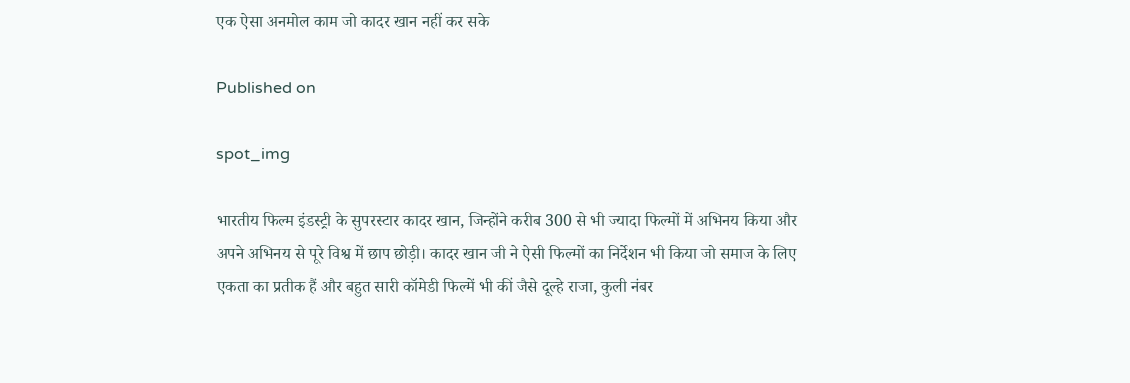एक ऐसा अनमोल काम जो कादर खान नहीं कर सके

Published on

spot_img

भारतीय फिल्म इंडस्ट्री के सुपरस्टार कादर खान, जिन्होंने करीब 300 से भी ज्यादा फिल्मों में अभिनय किया और अपने अभिनय से पूरे विश्व में छाप छोड़ी। कादर खान जी ने ऐसी फिल्मों का निर्देशन भी किया जो समाज के लिए एकता का प्रतीक हैं और बहुत सारी कॉमेडी फिल्में भी कीं जैसे दूल्हे राजा, कुली नंबर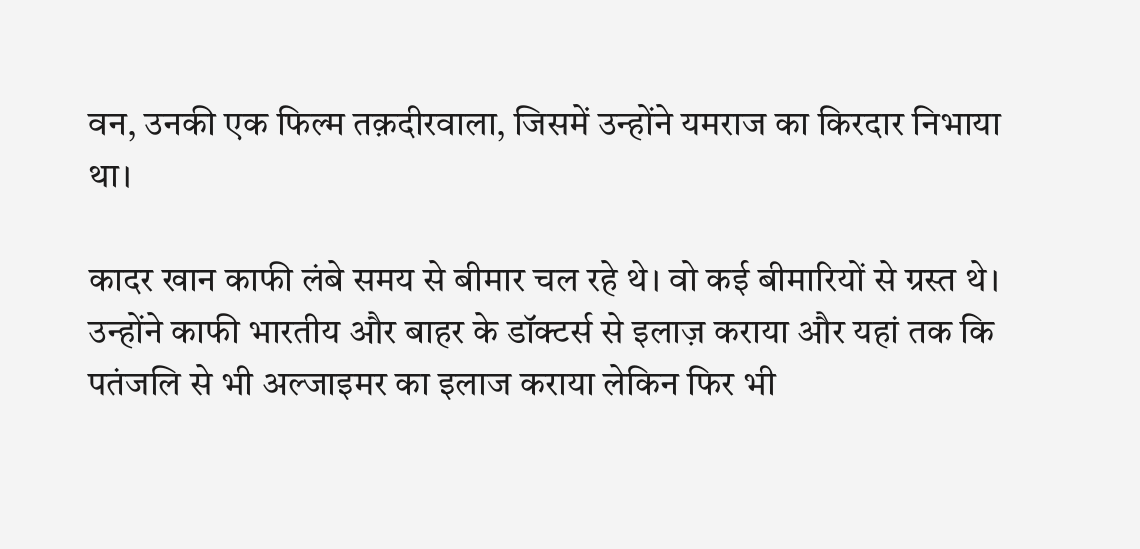वन, उनकी एक फिल्म तक़दीरवाला, जिसमें उन्होंने यमराज का किरदार निभाया था।

कादर खान काफी लंबे समय से बीमार चल रहे थे। वो कई बीमारियों से ग्रस्त थे। उन्होंने काफी भारतीय और बाहर के डॉक्टर्स से इलाज़ कराया और यहां तक कि पतंजलि से भी अल्जाइमर का इलाज कराया लेकिन फिर भी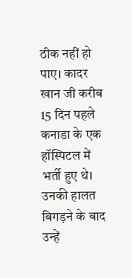ठीक नहीं हो पाए। कादर खान जी करीब 15 दिन पहले कनाडा के एक हॉस्पिटल में भर्ती हुए थे। उनकी हालत बिगड़ने के बाद उन्हें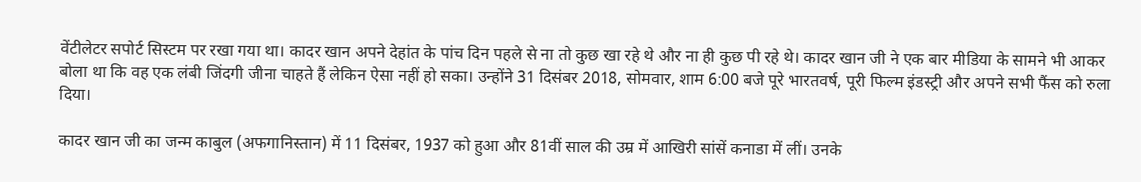वेंटीलेटर सपोर्ट सिस्टम पर रखा गया था। कादर खान अपने देहांत के पांच दिन पहले से ना तो कुछ खा रहे थे और ना ही कुछ पी रहे थे। कादर खान जी ने एक बार मीडिया के सामने भी आकर बोला था कि वह एक लंबी जिंदगी जीना चाहते हैं लेकिन ऐसा नहीं हो सका। उन्होंने 31 दिसंबर 2018, सोमवार, शाम 6:00 बजे पूरे भारतवर्ष, पूरी फिल्म इंडस्ट्री और अपने सभी फैंस को रुला दिया।

कादर खान जी का जन्म काबुल (अफगानिस्तान) में 11 दिसंबर, 1937 को हुआ और 81वीं साल की उम्र में आखिरी सांसें कनाडा में लीं। उनके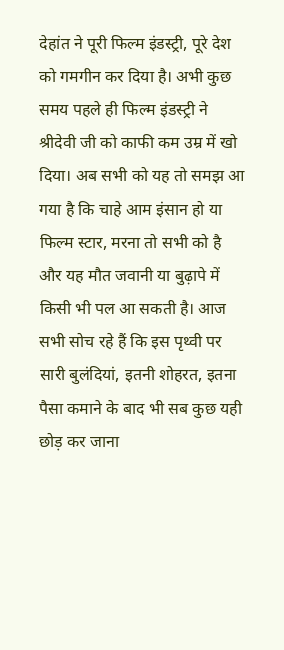देहांत ने पूरी फिल्म इंडस्ट्री, पूरे देश को गमगीन कर दिया है। अभी कुछ समय पहले ही फिल्म इंडस्ट्री ने श्रीदेवी जी को काफी कम उम्र में खो दिया। अब सभी को यह तो समझ आ गया है कि चाहे आम इंसान हो या फिल्म स्टार, मरना तो सभी को है और यह मौत जवानी या बुढ़ापे में किसी भी पल आ सकती है। आज सभी सोच रहे हैं कि इस पृथ्वी पर सारी बुलंदियां, इतनी शोहरत, इतना पैसा कमाने के बाद भी सब कुछ यही छोड़ कर जाना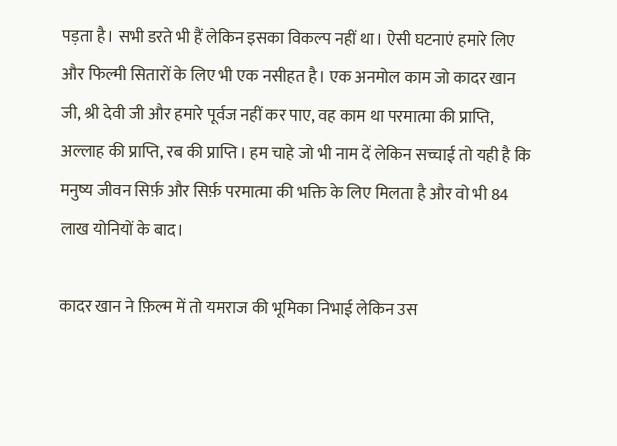पड़ता है। सभी डरते भी हैं लेकिन इसका विकल्प नहीं था। ऐसी घटनाएं हमारे लिए और फिल्मी सितारों के लिए भी एक नसीहत है। एक अनमोल काम जो कादर खान जी, श्री देवी जी और हमारे पूर्वज नहीं कर पाए, वह काम था परमात्मा की प्राप्ति, अल्लाह की प्राप्ति, रब की प्राप्ति। हम चाहे जो भी नाम दें लेकिन सच्चाई तो यही है कि मनुष्य जीवन सिर्फ़ और सिर्फ़ परमात्मा की भक्ति के लिए मिलता है और वो भी 84 लाख योनियों के बाद।

कादर खान ने फ़िल्म में तो यमराज की भूमिका निभाई लेकिन उस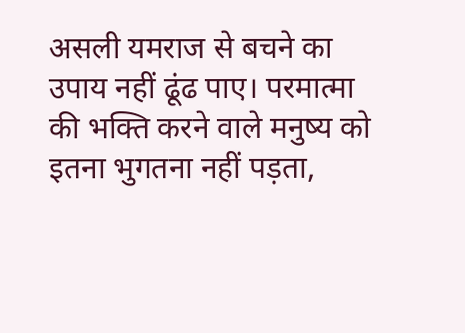असली यमराज से बचने का उपाय नहीं ढूंढ पाए। परमात्मा की भक्ति करने वाले मनुष्य को इतना भुगतना नहीं पड़ता,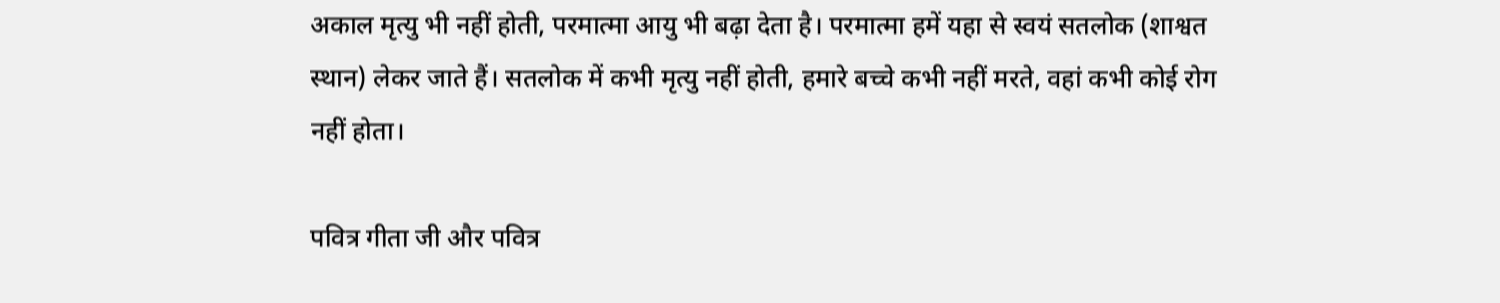अकाल मृत्यु भी नहीं होती, परमात्मा आयु भी बढ़ा देता है। परमात्मा हमें यहा से स्वयं सतलोक (शाश्वत स्थान) लेकर जाते हैं। सतलोक में कभी मृत्यु नहीं होती, हमारे बच्चे कभी नहीं मरते, वहां कभी कोई रोग नहीं होता।

पवित्र गीता जी और पवित्र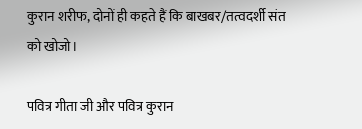कुरान शरीफ, दोनों ही कहते हैं कि बाखबर/तत्वदर्शी संत को खोजो।

पवित्र गीता जी और पवित्र कुरान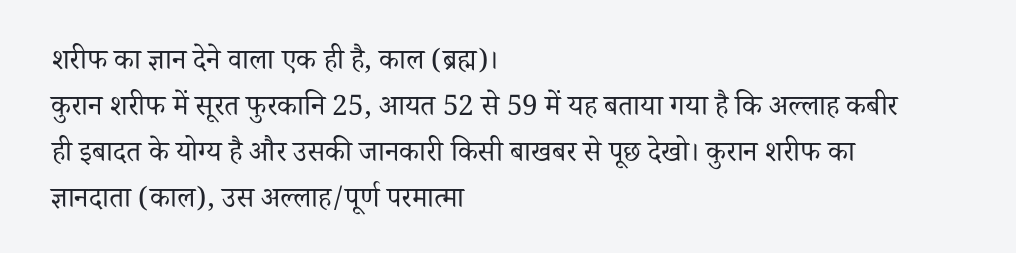शरीफ का ज्ञान देने वाला एक ही है, काल (ब्रह्म)।
कुरान शरीफ में सूरत फुरकानि 25, आयत 52 से 59 में यह बताया गया है कि अल्लाह कबीर ही इबादत के योग्य है और उसकी जानकारी किसी बाखबर से पूछ देखो। कुरान शरीफ का ज्ञानदाता (काल), उस अल्लाह/पूर्ण परमात्मा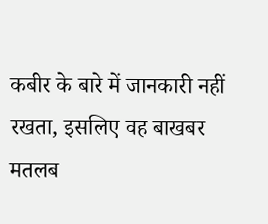कबीर के बारे में जानकारी नहीं रखता, इसलिए वह बाखबर मतलब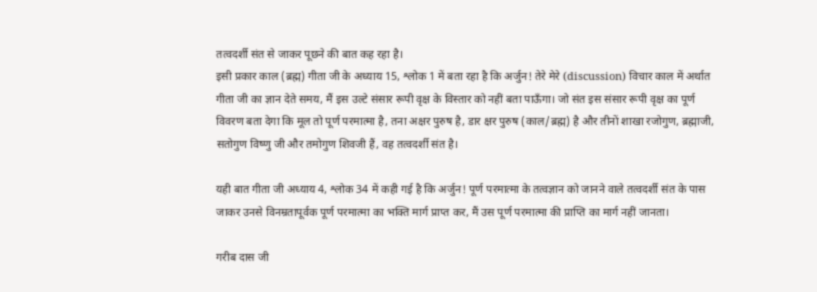तत्वदर्शी संत से जाकर पूछने की बात कह रहा है।
इसी प्रकार काल (ब्रह्म) गीता जी के अध्याय 15, श्लोक 1 में बता रहा है कि अर्जुन! तेरे मेरे (discussion) विचार काल में अर्थात गीता जी का ज्ञान देते समय, मैं इस उल्टे संसार रूपी वृक्ष के विस्तार को नहीं बता पाऊँगा। जो संत इस संसार रूपी वृक्ष का पूर्ण विवरण बता देगा कि मूल तो पूर्ण परमात्मा है, तना अक्षर पुरुष है, डार क्षर पुरुष (काल/ब्रह्म) है और तीनों शाखा रजोगुण, ब्रह्माजी, सतोगुण विष्णु जी और तमोगुण शिवजी हैं, वह तत्वदर्शी संत है।

यही बात गीता जी अध्याय 4, श्लोक 34 में कही गई है कि अर्जुन! पूर्ण परमात्मा के तत्वज्ञान को जानने वाले तत्वदर्शी संत के पास जाकर उनसे विनम्रतापूर्वक पूर्ण परमात्मा का भक्ति मार्ग प्राप्त कर, मैं उस पूर्ण परमात्मा की प्राप्ति का मार्ग नहीं जानता।

गरीब दास जी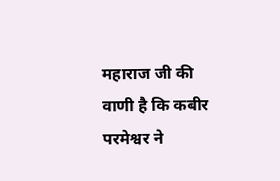महाराज जी की वाणी है कि कबीर परमेश्वर ने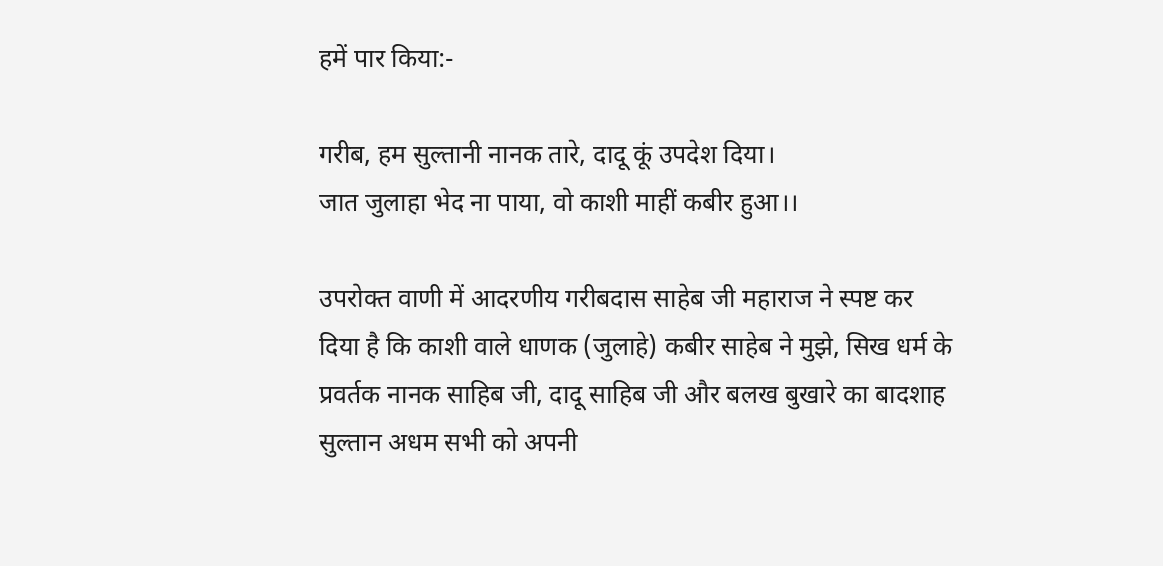हमें पार किया:-

गरीब, हम सुल्तानी नानक तारे, दादू कूं उपदेश दिया।
जात जुलाहा भेद ना पाया, वो काशी माहीं कबीर हुआ।।

उपरोक्त वाणी में आदरणीय गरीबदास साहेब जी महाराज ने स्पष्ट कर दिया है कि काशी वाले धाणक (जुलाहे) कबीर साहेब ने मुझे, सिख धर्म के प्रवर्तक नानक साहिब जी, दादू साहिब जी और बलख बुखारे का बादशाह सुल्तान अधम सभी को अपनी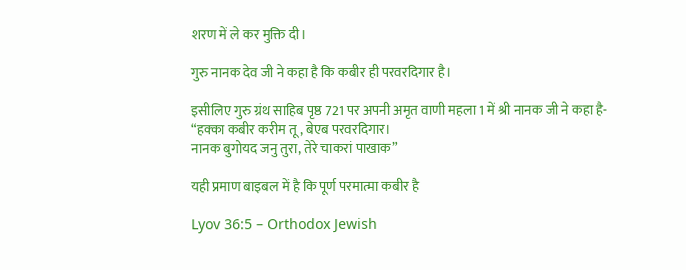शरण में ले कर मुक्ति दी।

गुरु नानक देव जी ने कहा है कि कबीर ही परवरदिगार है।

इसीलिए गुरु ग्रंथ साहिब पृष्ठ 721 पर अपनी अमृत वाणी महला 1 में श्री नानक जी ने कहा है-
“हक्का कबीर करीम तू, बेएब परवरदिगार।
नानक बुगोयद जनु तुरा, तेरे चाकरां पाखाक”

यही प्रमाण बाइबल में है कि पूर्ण परमात्मा कबीर है

Lyov 36:5 – Orthodox Jewish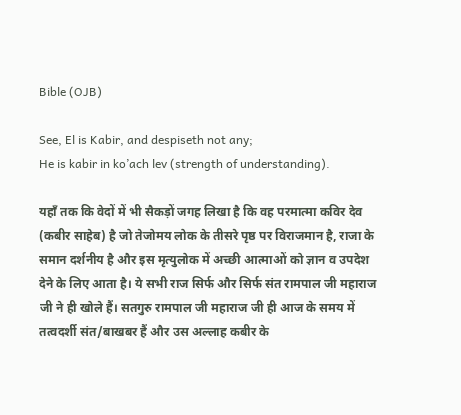Bible (OJB)

See, El is Kabir, and despiseth not any;
He is kabir in ko’ach lev (strength of understanding).

यहाँ तक कि वेदों में भी सैकड़ों जगह लिखा है कि वह परमात्मा कविर देव (कबीर साहेब) है जो तेजोमय लोक के तीसरे पृष्ठ पर विराजमान है, राजा के समान दर्शनीय है और इस मृत्युलोक में अच्छी आत्माओं को ज्ञान व उपदेश देने के लिए आता है। ये सभी राज सिर्फ और सिर्फ संत रामपाल जी महाराज जी ने ही खोले हैं। सतगुरु रामपाल जी महाराज जी ही आज के समय में तत्वदर्शी संत/बाखबर हैं और उस अल्लाह कबीर के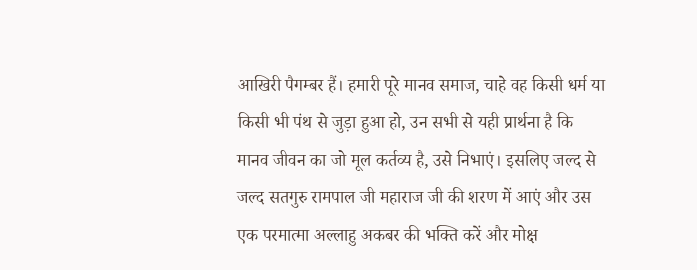आखिरी पैगम्बर हैं। हमारी पूरे मानव समाज, चाहे वह किसी धर्म या किसी भी पंथ से जुड़ा हुआ हो, उन सभी से यही प्रार्थना है कि मानव जीवन का जो मूल कर्तव्य है, उसे निभाएं। इसलिए जल्द से जल्द सतगुरु रामपाल जी महाराज जी की शरण में आएं और उस एक परमात्मा अल्लाहु अकबर की भक्ति करें और मोक्ष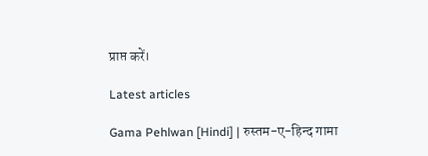प्राप्त करें।

Latest articles

Gama Pehlwan [Hindi] | रुस्तम-ए-हिन्द गामा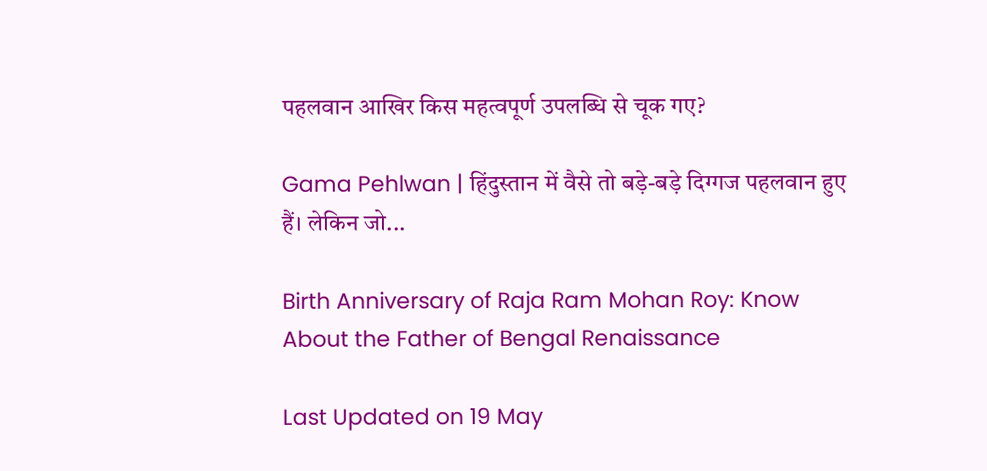पहलवान आखिर किस महत्वपूर्ण उपलब्धि से चूक गए?

Gama Pehlwan | हिंदुस्तान में वैसे तो बड़े-बड़े दिग्गज पहलवान हुए हैं। लेकिन जो...

Birth Anniversary of Raja Ram Mohan Roy: Know About the Father of Bengal Renaissance

Last Updated on 19 May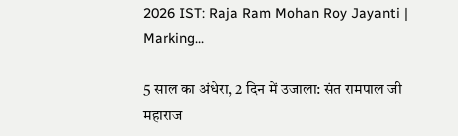2026 IST: Raja Ram Mohan Roy Jayanti | Marking...

5 साल का अंधेरा, 2 दिन में उजाला: संत रामपाल जी महाराज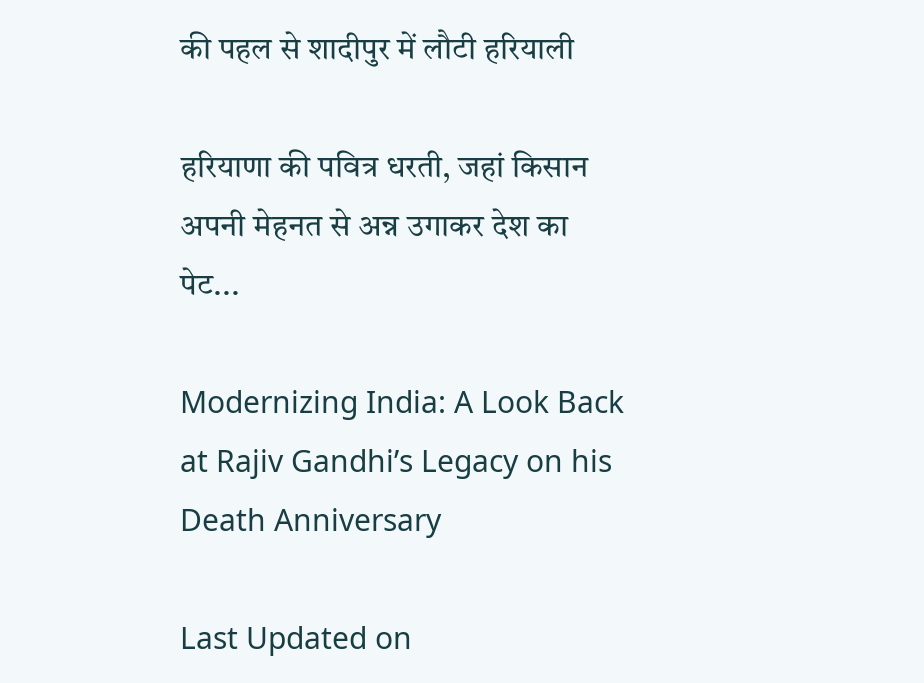की पहल से शादीपुर में लौटी हरियाली

हरियाणा की पवित्र धरती, जहां किसान अपनी मेहनत से अन्न उगाकर देश का पेट...

Modernizing India: A Look Back at Rajiv Gandhi’s Legacy on his Death Anniversary

Last Updated on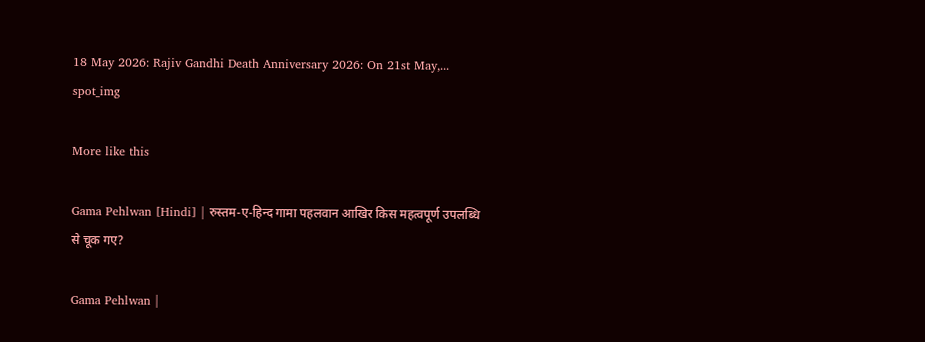18 May 2026: Rajiv Gandhi Death Anniversary 2026: On 21st May,...
spot_img

More like this

Gama Pehlwan [Hindi] | रुस्तम-ए-हिन्द गामा पहलवान आखिर किस महत्वपूर्ण उपलब्धि से चूक गए?

Gama Pehlwan |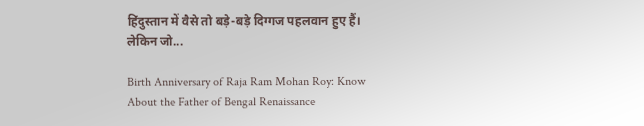हिंदुस्तान में वैसे तो बड़े-बड़े दिग्गज पहलवान हुए हैं। लेकिन जो...

Birth Anniversary of Raja Ram Mohan Roy: Know About the Father of Bengal Renaissance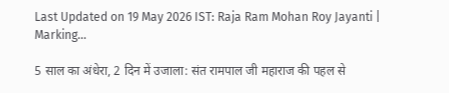Last Updated on 19 May 2026 IST: Raja Ram Mohan Roy Jayanti | Marking...

5 साल का अंधेरा, 2 दिन में उजाला: संत रामपाल जी महाराज की पहल से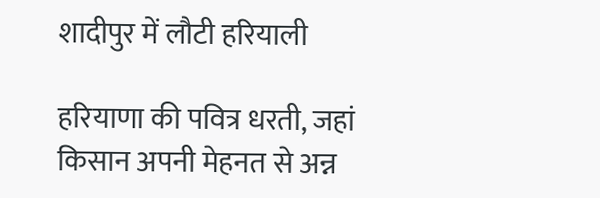शादीपुर में लौटी हरियाली

हरियाणा की पवित्र धरती, जहां किसान अपनी मेहनत से अन्न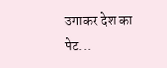उगाकर देश का पेट...